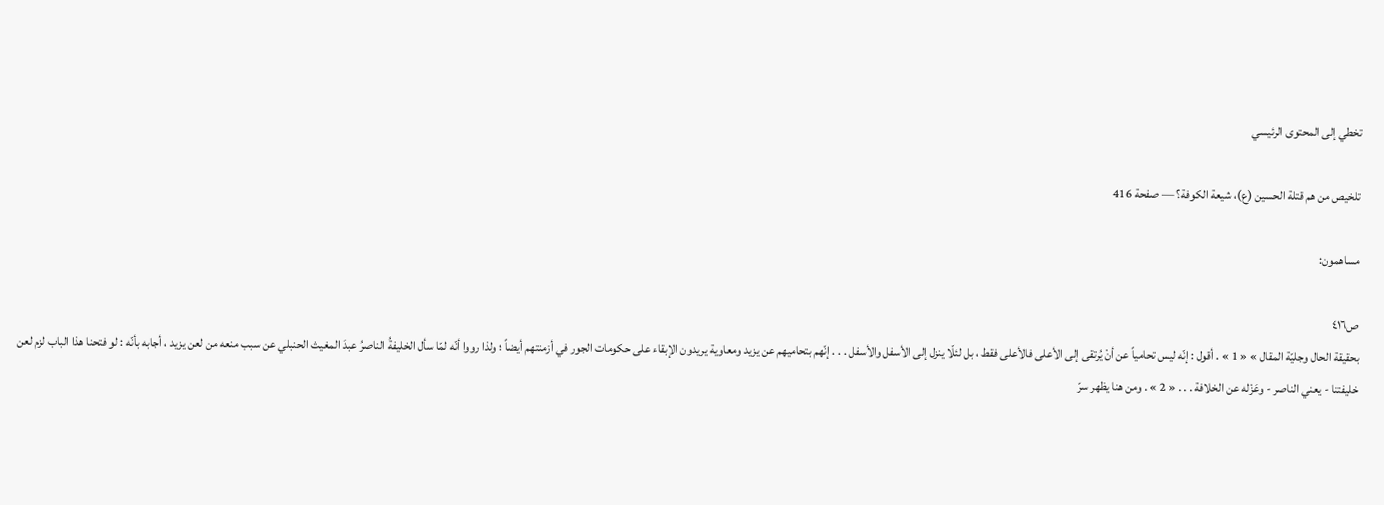تخطي إلى المحتوى الرئيسي

تلخيص من هم قتلة الحسين (ع)، شيعة الكوفة؟ — صفحة 416

مساهمون:

ص٤١٦
بحقيقة الحال وجليّة المقال » « 1 » . أقول : إنّه ليس تحامياً عن أنْ يُرتقى إلى الأعلى فالأعلى فقط ، بل لئلّا ينزل إلى الأسفل والأسفل . . . إنّهم بتحاميهم عن يزيد ومعاوية يريدون الإبقاء على حكومات الجور في أزمنتهم أيضاً ؛ ولذا رووا أنّه لمّا سأل الخليفةُ الناصرُ عبدَ المغيث الحنبلي عن سبب منعه من لعن يزيد ، أجابه بأنّه : لو فتحنا هذا الباب لزم لعن خليفتنا - يعني الناصر - وعَزْله عن الخلافة . . . « 2 » . ومن هنا يظهر سرّ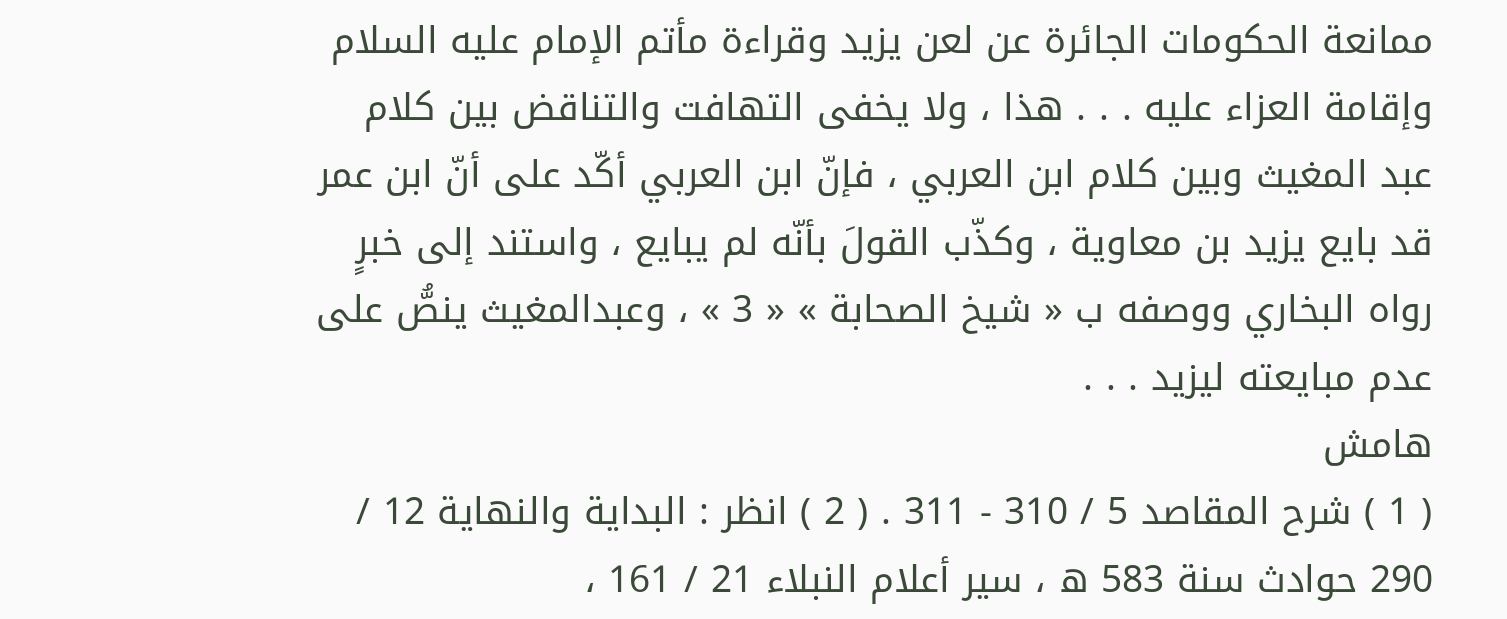ممانعة الحكومات الجائرة عن لعن يزيد وقراءة مأتم الإمام عليه السلام وإقامة العزاء عليه . . . هذا ، ولا يخفى التهافت والتناقض بين كلام عبد المغيث وبين كلام ابن العربي ، فإنّ ابن العربي أكّد على أنّ ابن عمر قد بايع يزيد بن معاوية ، وكذّب القولَ بأنّه لم يبايع ، واستند إلى خبرٍ رواه البخاري ووصفه ب « شيخ الصحابة » « 3 » ، وعبدالمغيث ينصُّ على عدم مبايعته ليزيد . . .
هامش
( 1 ) شرح المقاصد 5 / 310 - 311 . ( 2 ) انظر : البداية والنهاية 12 / 290 حوادث سنة 583 ه ، سير أعلام النبلاء 21 / 161 ،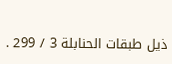ذيل طبقات الحنابلة 3 / 299 .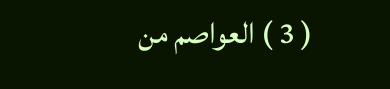( 3 ) العواصم من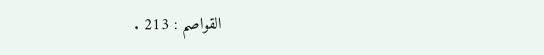القواصم : 213 .